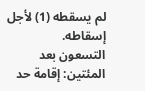لم يسقطه (1) لأجل إسقاطه.
التسعون بعد المئتين: إقامة حد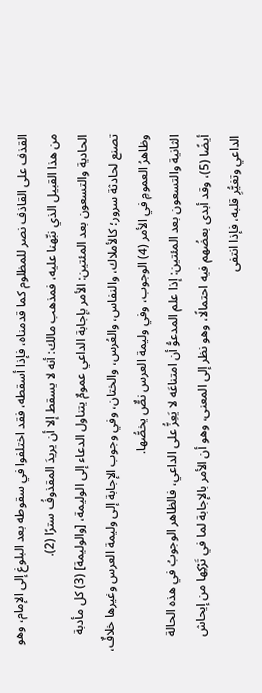القذف على القاذف نصر للمظلوم كما قدمناه، فإذا أسقطه، فقد اختلفوا في سقوطه بعد البلوغ إلى الإمام، وهو من هذا القبيل الذي نبِّهنا عليه، فمذهب مالك: أنه لا يسقط إلا أن يريدَ المقذوفُ سترًا (2).
الحادية والتسعون بعد المئتين: الأمر بإجابة الداعي عمومٌ يتناول الدعاء إلى الوليمة، [والوليمة] (3) كل مأدبة تصنع لحادثة سرور؛ كالأملاك، والنفاس، والعُرس، والختان، وفي وجوب الإجابة إلى وليمة العرس وغيرها خلافٌ، وظاهرُ العمومِ في الأمر (4) الوجوب، وفي وليمة العرس نصٌّ يخصُّها.
الثانية والتسعون بعد المئتين: إذا علم المدعوُّ أن امتناعَه لا يَعِزُّ على الداعي، فالظاهر الوجوبُ في هذه الحالة أيضًا (5)، وقد أبدى بعضُهم فيه احتمالًا، وهو نظر إلى المعنى، وهو أن الأمر بالإجابة لما في تَرْكِها من إيحاش الداعي وتغيُّرِ قلبه، فإذا انتفى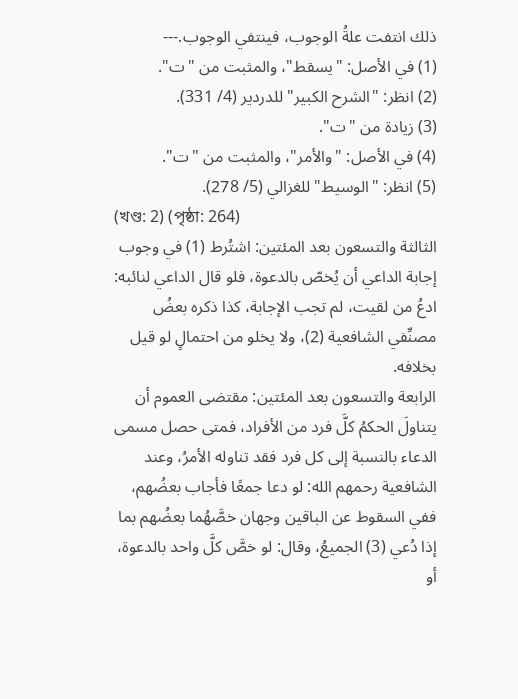ذلك انتفت علةُ الوجوب، فينتفي الوجوب.---
(1) في الأصل: "يسقط"، والمثبت من "ت".
(2) انظر: "الشرح الكبير" للدردير (4/ 331).
(3) زيادة من "ت".
(4) في الأصل: "والأمر"، والمثبت من "ت".
(5) انظر: "الوسيط" للغزالي (5/ 278).
(খণ্ড: 2) (পৃষ্ঠা: 264)
الثالثة والتسعون بعد المئتين: اشتُرط (1) في وجوب إجابة الداعي أن يُخصّ بالدعوة، فلو قال الداعي لنائبه: ادعُ من لقيت، لم تجب الإجابة، كذا ذكره بعضُ مصنِّفي الشافعية (2)، ولا يخلو من احتمالٍ لو قيل بخلافه.
الرابعة والتسعون بعد المئتين: مقتضى العموم أن يتناولَ الحكمُ كلَّ فرد من الأفراد، فمتى حصل مسمى الدعاء بالنسبة إلى كل فرد فقد تناوله الأمرُ، وعند الشافعية رحمهم الله: لو دعا جمعًا فأجاب بعضُهم، ففي السقوط عن الباقين وجهان خصَّهُما بعضُهم بما إذا دُعي (3) الجميعُ، وقال: لو خصَّ كلَّ واحد بالدعوة، أو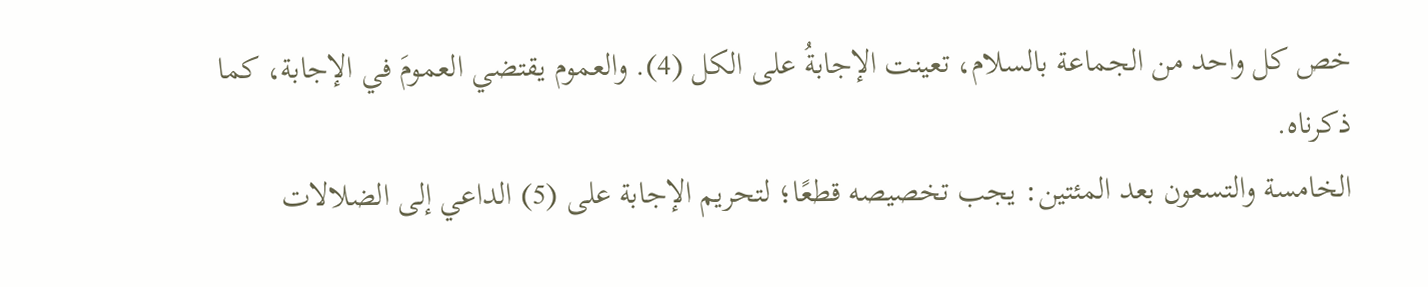خص كل واحد من الجماعة بالسلام، تعينت الإجابةُ على الكل (4). والعموم يقتضي العمومَ في الإجابة، كما ذكرناه.
الخامسة والتسعون بعد المئتين: يجب تخصيصه قطعًا؛ لتحريم الإجابة على (5) الداعي إلى الضلالات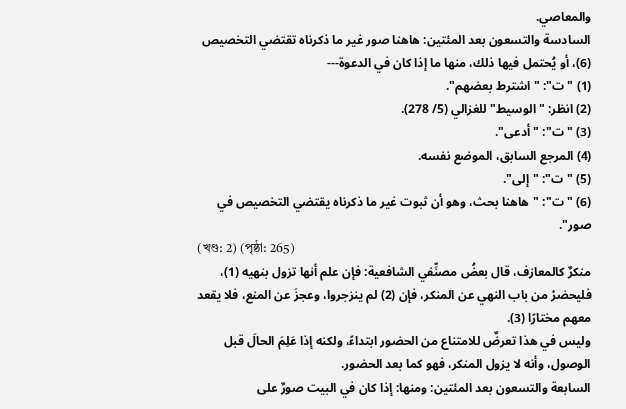والمعاصي.
السادسة والتسعون بعد المئتين: هاهنا صور غير ما ذكرناه تقتضي التخصيص (6)، أو يُحتمل فيها ذلك، منها ما إذا كان في الدعوة---
(1) "ت": "اشترط بعضهم".
(2) انظر: "الوسيط" للغزالي (5/ 278).
(3) "ت": "أدعى".
(4) المرجع السابق، الموضع نفسه.
(5) "ت": "إلى".
(6) "ت": "هاهنا بحث، وهو أن ثبوت غير ما ذكرناه يقتضي التخصيص في صور".
(খণ্ড: 2) (পৃষ্ঠা: 265)
منكرٌ كالمعازف، قال بعضُ مصنِّفي الشافعية: فإن علم أنها تزول بنهيه (1)، فليحضرْ من باب النهي عن المنكر، فإن (2) لم ينزجروا، وعجزَ عن المنع، فلا يقعد معهم مختارًا (3).
وليس في هذا تعرضٌ للامتناع من الحضور ابتداءً، ولكنه إذا عَلِمَ الحالَ قبل الوصول، وأنه لا يزول المنكر، فهو كما بعد الحضور.
السابعة والتسعون بعد المئتين: ومنها: إذا كان في البيت صورٌ على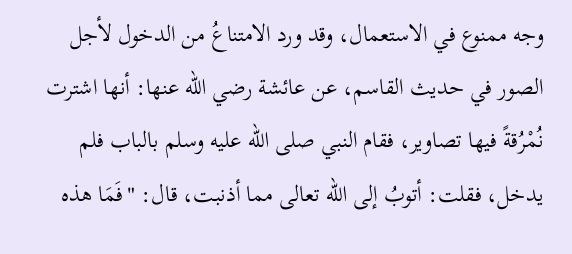وجه ممنوع في الاستعمال، وقد ورد الامتناعُ من الدخول لأجل الصور في حديث القاسم، عن عائشة رضي الله عنها: أنها اشترت نُمْرُقةً فيها تصاوير، فقام النبي صلى الله عليه وسلم بالباب فلم يدخل، فقلت: أتوبُ إلى الله تعالى مما أذنبت، قال: "فَمَا هذه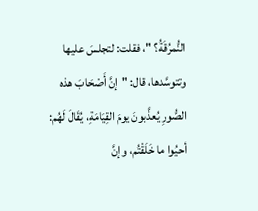النُّمرُقَةُ؟ "، فقلت: لتجلسَ عليها وتتوسَّدها، قال: "إنَّ أَصْحَابَ هذه الصُّورِ يُعذَّبونَ يومَ القِيَامَةِ، يُقَالَ لَهُم: أحيُوا ما خَلَقْتُم، وإنَّ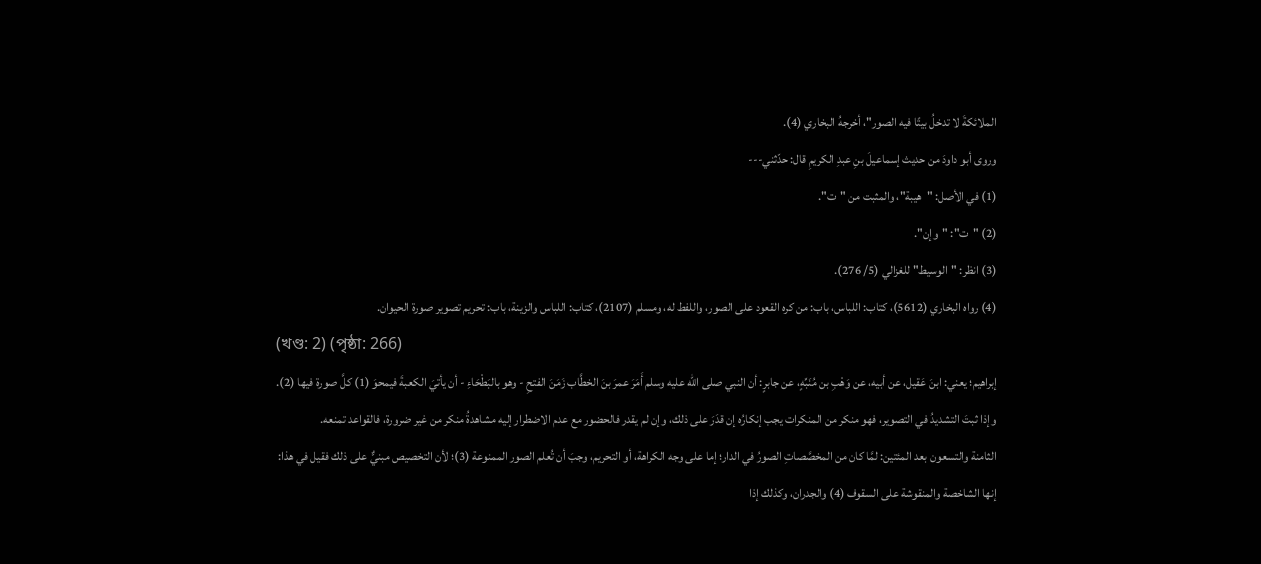الملائكةَ لا تدخلُ بيتًا فيه الصور"، أخرجهُ البخاري (4).
وروى أبو داودَ من حديث إسماعيلَ بنِ عبدِ الكريمِ قال: حدّثني---
(1) في الأصل: "هيبة"، والمثبت من "ت".
(2) "ت": "وإن".
(3) انظر: "الوسيط" للغزالي (5/ 276).
(4) رواه البخاري (5612)، كتاب: اللباس، باب: من كره القعود على الصور، واللفط له، ومسلم (2107)، كتاب: اللباس والزينة، باب: تحريم تصوير صورة الحيوان.
(খণ্ড: 2) (পৃষ্ঠা: 266)
إبراهيم؛ يعني: ابنَ عَقيل، عن أبيه، عن وَهْبِ بن مُنَبِّهٍ، عن جابرٍ: أن النبي صلى الله عليه وسلم أَمَرَ عمرَ بنَ الخطَّاب زَمَنَ الفتحِ - وهو بالبَطْحَاءِ - أن يأتيَ الكعبةَ فيمحوَ (1) كلَّ صورة فيها (2).
وإذا ثبتَ التشديدُ في التصوير، فهو منكر من المنكرات يجب إنكارُه إن قدَرَ على ذلك، وإن لم يقدر فالحضور مع عدم الاضطرار إليه مشاهدةُ منكر من غير ضرورة، فالقواعد تمنعه.
الثامنة والتسعون بعد المئتين: لمَّا كان من المخصَّصاتِ الصورُ في الدار؛ إما على وجه الكراهة، أو التحريم، وجبَ أن تُعلم الصور الممنوعة (3)؛ لأن التخصيص مبنيٌّ على ذلك فقيل في هذا: إنها الشاخصة والمنقوشة على السقوف (4) والجدران، وكذلك إذا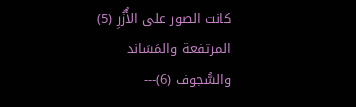كانت الصور على الأُزُرِ (5) المرتفعة والمَسَاند والسُّجوف (6)---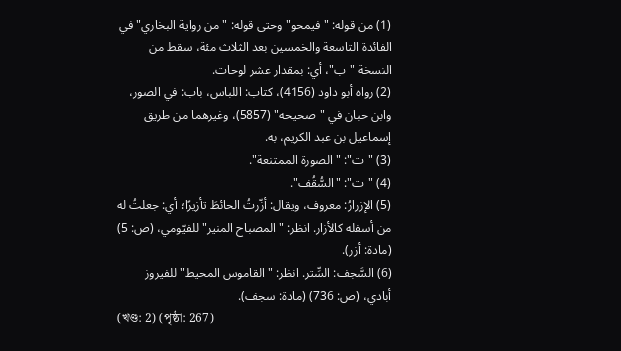(1) من قوله: "فيمحو" وحتى قوله: "من رواية البخاري" في الفائدة التاسعة والخمسين بعد الثلاث مئة، سقط من النسخة "ب"، أي: بمقدار عشر لوحات.
(2) رواه أبو داود (4156)، كتاب: اللباس، باب: في الصور، وابن حبان في "صحيحه" (5857)، وغيرهما من طريق إسماعيل بن عبد الكريم، به.
(3) "ت": "الصورة الممتنعة".
(4) "ت": "السُّقُف".
(5) الإزرارُ: معروف، ويقال: أزّرتُ الحائطَ تأزيرًا؛ أي: جعلتُ له من أسفله كالأزار. انظر: "المصباح المنير" للفيّومي، (ص: 5) (مادة: أزر).
(6) السَّجف: السِّتر. انظر: "القاموس المحيط" للفيروز أبادي، (ص: 736) (مادة: سجف).
(খণ্ড: 2) (পৃষ্ঠা: 267)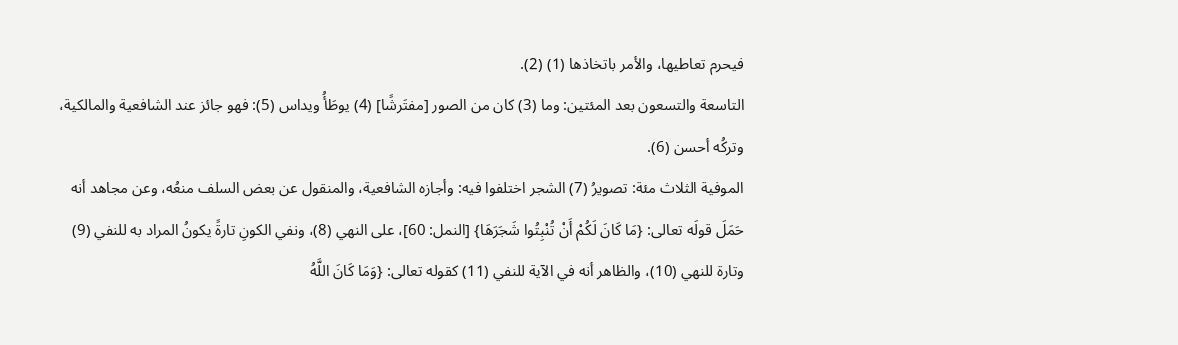فيحرم تعاطيها، والأمر باتخاذها (1) (2).
التاسعة والتسعون بعد المئتين: وما (3) كان من الصور [مفتَرشًا] (4) يوطَأُ ويداس (5): فهو جائز عند الشافعية والمالكية، وتركُه أحسن (6).
الموفية الثلاث مئة: تصويرُ (7) الشجر اختلفوا فيه: وأجازه الشافعية، والمنقول عن بعض السلف منعُه، وعن مجاهد أنه حَمَلَ قولَه تعالى: {مَا كَانَ لَكُمْ أَنْ تُنْبِتُوا شَجَرَهَا} [النمل: 60]، على النهي (8)، ونفي الكونِ تارةً يكونُ المراد به للنفي (9) وتارة للنهي (10)، والظاهر أنه في الآية للنفي (11) كقوله تعالى: {وَمَا كَانَ اللَّهُ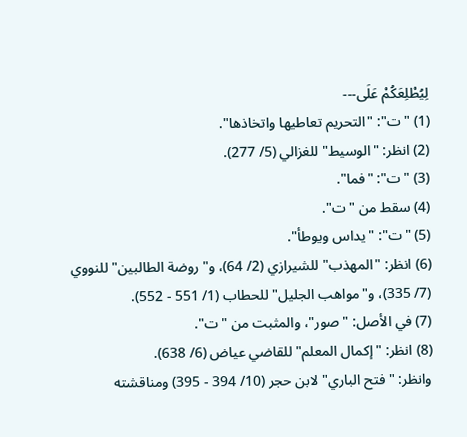لِيُطْلِعَكُمْ عَلَى---
(1) "ت": "التحريم تعاطيها واتخاذها".
(2) انظر: "الوسيط" للغزالي (5/ 277).
(3) "ت": "فما".
(4) سقط من "ت".
(5) "ت": "يداس ويوطأ".
(6) انظر: "المهذب" للشيرازي (2/ 64)، و"روضة الطالبين" للنووي (7/ 335)، و"مواهب الجليل" للحطاب (1/ 551 - 552).
(7) في الأصل: "صور"، والمثبت من "ت".
(8) انظر: "إكمال المعلم" للقاضي عياض (6/ 638).
وانظر: "فتح الباري" لابن حجر (10/ 394 - 395) ومناقشته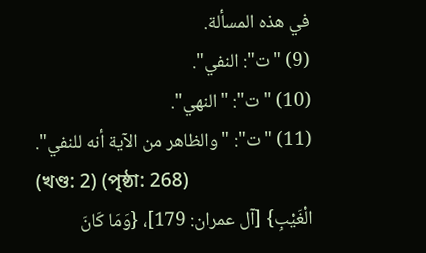في هذه المسألة.
(9) "ت": النفي".
(10) "ت": "النهي".
(11) "ت": "والظاهر من الآية أنه للنفي".
(খণ্ড: 2) (পৃষ্ঠা: 268)
الْغَيْبِ} [آل عمران: 179]، {وَمَا كَانَ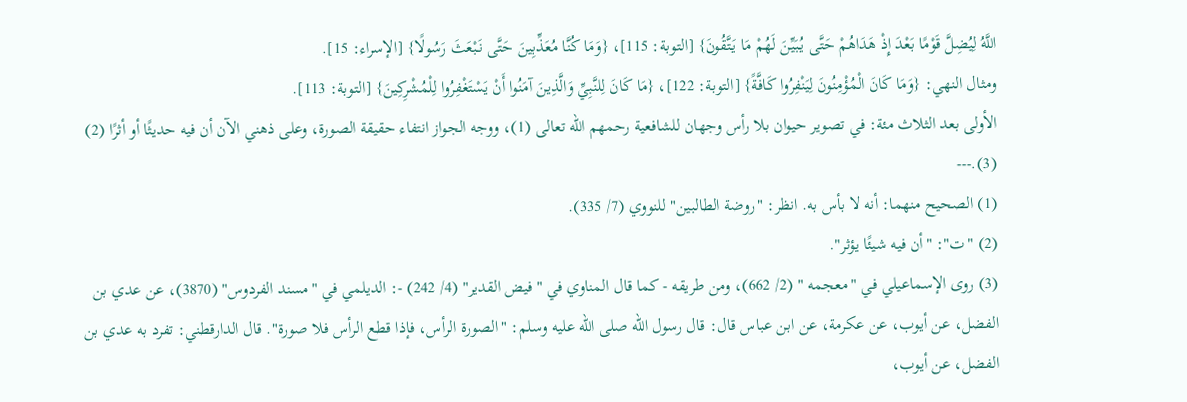اللَّهُ لِيُضِلَّ قَوْمًا بَعْدَ إِذْ هَدَاهُمْ حَتَّى يُبَيِّنَ لَهُمْ مَا يَتَّقُونَ} [التوبة: 115]، {وَمَا كُنَّا مُعَذِّبِينَ حَتَّى نَبْعَثَ رَسُولًا} [الإسراء: 15].
ومثال النهي: {وَمَا كَانَ الْمُؤْمِنُونَ لِيَنْفِرُوا كَافَّةً} [التوبة: 122]، {مَا كَانَ لِلنَّبِيِّ وَالَّذِينَ آمَنُوا أَنْ يَسْتَغْفِرُوا لِلْمُشْرِكِينَ} [التوبة: 113].
الأولى بعد الثلاث مئة: في تصوير حيوان بلا رأس وجهان للشافعية رحمهم الله تعالى (1)، ووجه الجواز انتفاء حقيقة الصورة، وعلى ذهني الآن أن فيه حديثًا أو أثرًا (2) (3).---
(1) الصحيح منهما: أنه لا بأس به. انظر: "روضة الطالبين" للنووي (7/ 335).
(2) "ت": "أن فيه شيئًا يؤثر".
(3) روى الإسماعيلي في "معجمه " (2/ 662)، ومن طريقه - كما قال المناوي في "فيض القدير" (4/ 242) -: الديلمي في "مسند الفردوس" (3870)، عن عدي بن الفضل، عن أيوب، عن عكرمة، عن ابن عباس قال: قال رسول الله صلى الله عليه وسلم: "الصورة الرأس، فإذا قطع الرأس فلا صورة". قال الدارقطني: تفرد به عدي بن الفضل، عن أيوب،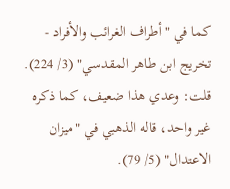كما في "أطراف الغرائب والأفراد - تخريج ابن طاهر المقدسي" (3/ 224). قلت: وعدي هذا ضعيف، كما ذكره غير واحد، قاله الذهبي في "ميزان الاعتدال" (5/ 79).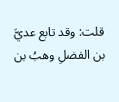قلت: وقد تابع عديَّ بن الفضلِ وهبُ بن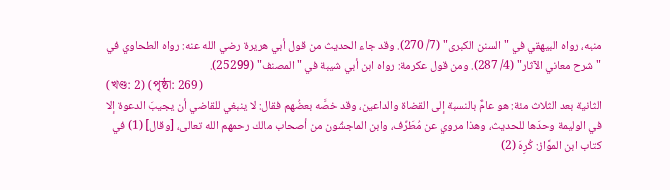منبه، رواه البيهقي في "السنن الكبرى" (7/ 270). وقد جاء الحديث من قول أبي هريرة رضي الله عنه: رواه الطحاوي في "شرح معاني الآثار" (4/ 287). ومن قول عكرمة: رواه ابن أبي شيبة في "المصنف" (25299).
(খণ্ড: 2) (পৃষ্ঠা: 269)
الثانية بعد الثلاث مئة: هو عامٌّ بالنسبة إلى القضاة والداعين، وقد خصَّه بعضُهم فقال: لا ينبغي للقاضي أن يجيبَ الدعوة إلا في الوليمة وحدَها للحديث، وهذا مروي عن مُطَرِّف، وابن الماجشُون من أصحاب مالك رحمهم الله تعالى، [وقال] (1) في كتاب ابن الموَّاز: كُرِهَ (2)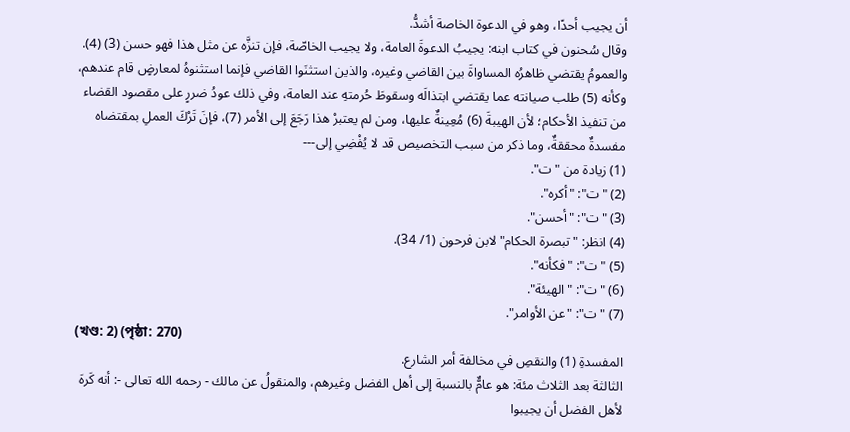أن يجيب أحدًا، وهو في الدعوة الخاصة أشدُّ.
وقال سُحنون في كتاب ابنه: يجيبُ الدعوةَ العامة، ولا يجيب الخاصّة، فإن تنزَّه عن مثل هذا فهو حسن (3) (4).
والعمومُ يقتضي ظاهرُه المساواةَ بين القاضي وغيره، والذين استثنَوا القاضي فإنما استثنوهُ لمعارضٍ قام عندهم، وكأنه (5) طلب صيانته عما يقتضي ابتذالَه وسقوطَ حُرمتهِ عند العامة، وفي ذلك عودُ ضررٍ على مقصود القضاء من تنفيذ الأحكام؛ لأن الهيبةَ (6) مُعِينةٌ عليها، ومن لم يعتبرْ هذا رَجَعَ إلى الأمر (7)، فإنَ تَرْكَ العملِ بمقتضاه مفسدةٌ محققةٌ، وما ذكر من سبب التخصيص قد لا يُفْضِي إلى---
(1) زيادة من "ت".
(2) "ت": "أكره".
(3) "ت": "أحسن".
(4) انظر: "تبصرة الحكام" لابن فرحون (1/ 34).
(5) "ت": "فكأنه".
(6) "ت": "الهيئة".
(7) "ت": "عن الأوامر".
(খণ্ড: 2) (পৃষ্ঠা: 270)
المفسدةِ (1) والنقصِ في مخالفة أمر الشارع.
الثالثة بعد الثلاث مئة: هو عامٌّ بالنسبة إلى أهل الفضل وغيرهم، والمنقولُ عن مالك - رحمه الله تعالى -: أنه كَرهَ لأهل الفضل أن يجيبوا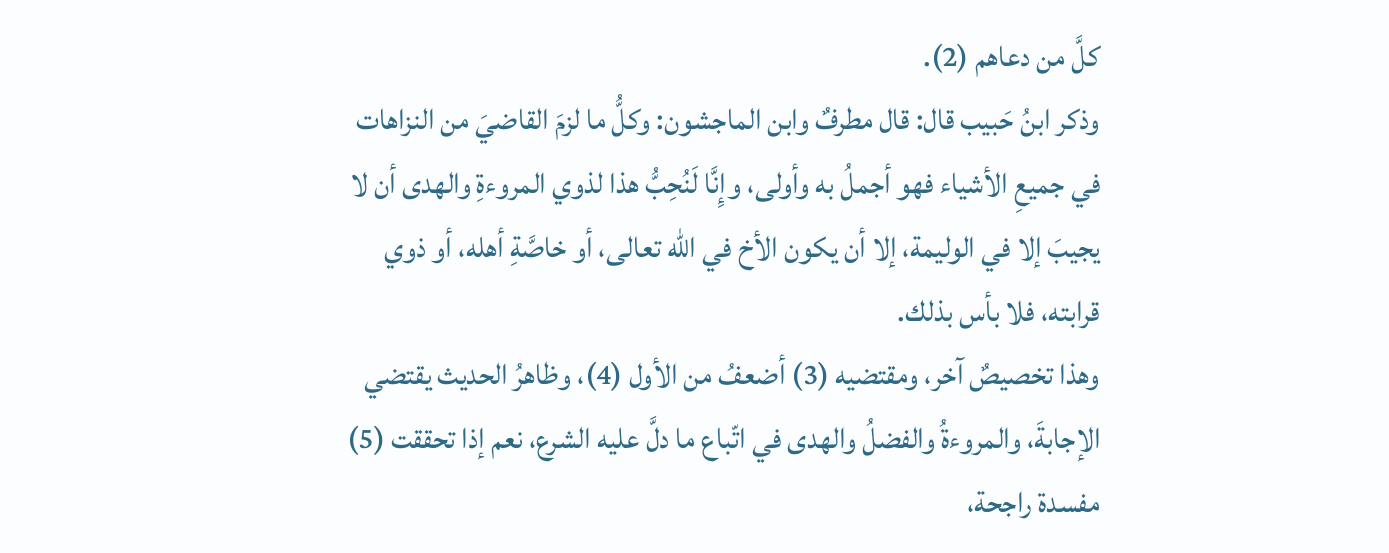كلَّ من دعاهم (2).
وذكر ابنُ حَبيب قال: قال مطرفٌ وابن الماجشون: وكلُّ ما لزمَ القاضيَ من النزاهات في جميعِ الأشياء فهو أجملُ به وأولى، وإِنَّا لَنُحِبُّ هذا لذوي المروءةِ والهدى أن لا يجيبَ إلا في الوليمة، إلا أن يكون الأخ في الله تعالى، أو خاصَّةِ أهله، أو ذوي قرابته، فلا بأس بذلك.
وهذا تخصيصٌ آخر، ومقتضيه (3) أضعفُ من الأول (4)، وظاهرُ الحديث يقتضي الإجابةَ، والمروءةُ والفضلُ والهدى في اتّباع ما دلَّ عليه الشرع، نعم إذا تحققت (5) مفسدة راجحة،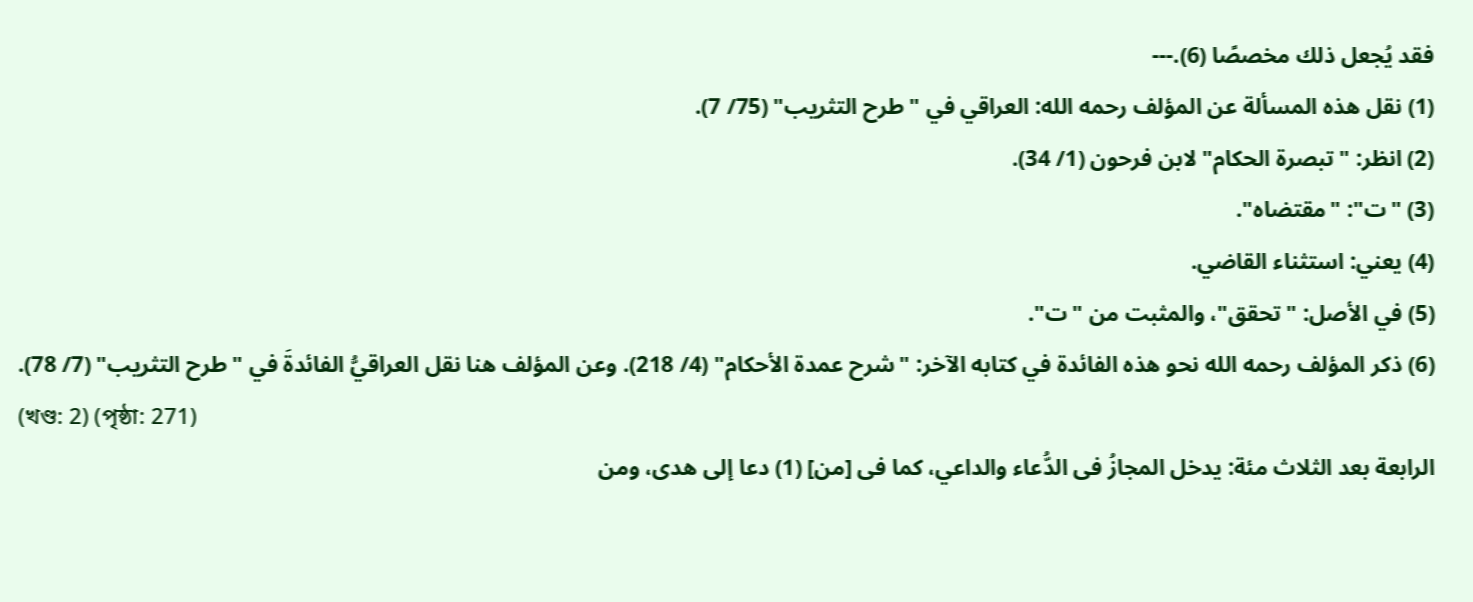فقد يُجعل ذلك مخصصًا (6).---
(1) نقل هذه المسألة عن المؤلف رحمه الله: العراقي في "طرح التثريب" (75/ 7).
(2) انظر: "تبصرة الحكام" لابن فرحون (1/ 34).
(3) "ت": "مقتضاه".
(4) يعني: استثناء القاضي.
(5) في الأصل: "تحقق"، والمثبت من "ت".
(6) ذكر المؤلف رحمه الله نحو هذه الفائدة في كتابه الآخر: "شرح عمدة الأحكام" (4/ 218). وعن المؤلف هنا نقل العراقيُّ الفائدةَ في "طرح التثريب" (7/ 78).
(খণ্ড: 2) (পৃষ্ঠা: 271)
الرابعة بعد الثلاث مئة: يدخل المجازُ فى الدُّعاء والداعي، كما فى [من] (1) دعا إلى هدى، ومن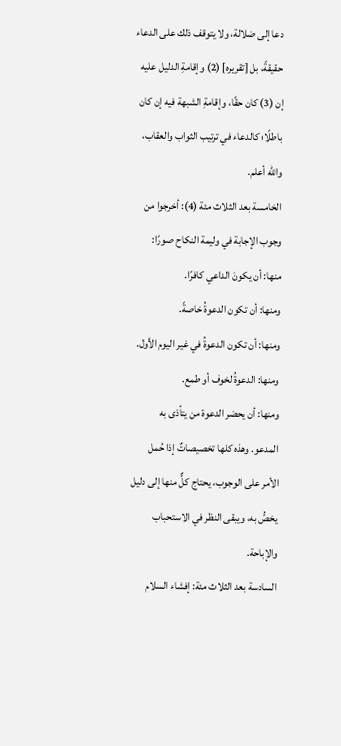دعا إلى ضلالة، ولا يتوقف ذلك على الدعاء حقيقةً، بل [تقريره] (2) وإقامةِ الدليل عليه إن (3) كان حقًا، وإقامةِ الشبهة فيه إن كان باطلًا؛ كالدعاء في ترتيب الثواب والعقاب، والله أعلم.
الخامسة بعد الثلاث مئة (4): أخرجوا من وجوب الإجابة في وليمة النكاح صورًا:
منها: أن يكونَ الداعي كافرًا.
ومنها: أن تكون الدعوةُ خاصةً.
ومنها: أن تكون الدعوةُ في غير اليوم الأول.
ومنها: الدعوةُ لخوف أو طمع.
ومنها: أن يحضر الدعوة من يتأذى به المدعو. وهذه كلها تخصيصاتٌ إذا حُمل الأمر على الوجوب، يحتاج كلٌّ منها إلى دليل يخصُّ به، ويبقى النظر في الاستحباب والإباحة.
السادسة بعد الثلاث مئة: إفشاء السلام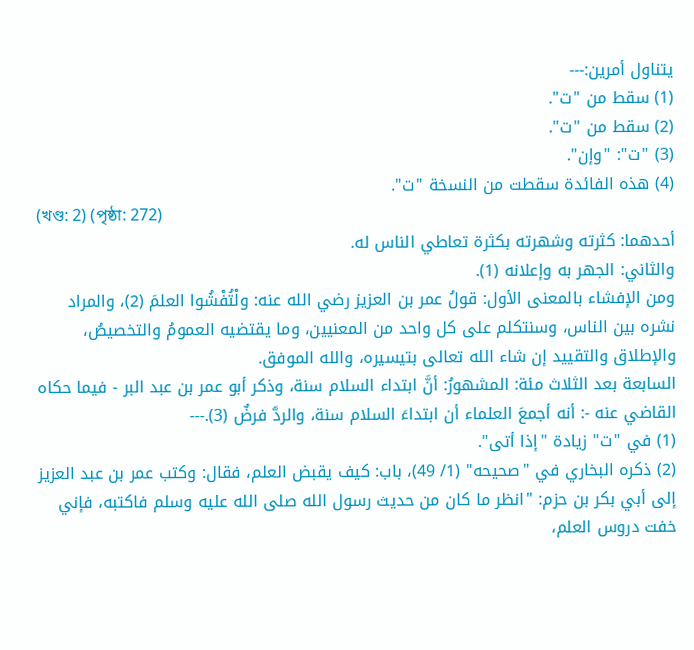يتناول أمرين:---
(1) سقط من "ت".
(2) سقط من "ت".
(3) "ت": "وإن".
(4) هذه الفائدة سقطت من النسخة "ت".
(খণ্ড: 2) (পৃষ্ঠা: 272)
أحدهما: كثرته وشهرته بكثرة تعاطي الناس له.
والثاني: الجهر به وإعلانه (1).
ومن الإفشاء بالمعنى الأول: قولُ عمر بن العزيز رضي الله عنه: ولْتُفْشُوا العلمَ (2)، والمراد نشره بين الناس، وسنتكلم على كل واحد من المعنيين، وما يقتضيه العمومُ والتخصيصُ، والإطلاق والتقييد إن شاء الله تعالى بتيسيره، والله الموفق.
السابعة بعد الثلاث مئة: المشهورُ: أنَّ ابتداء السلام سنة، وذكر أبو عمر بن عبد البر - فيما حكاه القاضي عنه -: أنه أجمعَ العلماء أن ابتداءَ السلام سنة، والردَّ فرضٌ (3).---
(1) في "ت" زيادة "إذا أتى".
(2) ذكره البخاري في "صحيحه" (1/ 49)، باب: كيف يقبض العلم، فقال: وكتب عمر بن عبد العزيز إلى أبي بكر بن حزم: "انظر ما كان من حديث رسول الله صلى الله عليه وسلم فاكتبه، فإني خفت دروس العلم،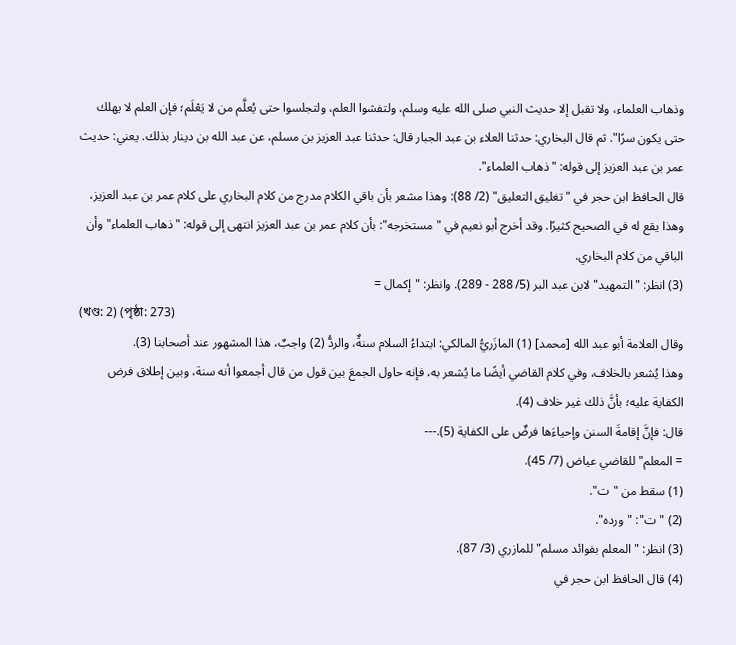وذهاب العلماء، ولا تقبل إلا حديث النبي صلى الله عليه وسلم، ولتفشوا العلم، ولتجلسوا حتى يُعلَّم من لا يَعْلَم؛ فإن العلم لا يهلك حتى يكون سرًا". ثم قال البخاري: حدثنا العلاء بن عبد الجبار قال: حدثنا عبد العزيز بن مسلم، عن عبد الله بن دينار بذلك. يعني: حديث عمر بن عبد العزيز إلى قوله: "ذهاب العلماء".
قال الحافظ ابن حجر في "تغليق التعليق" (2/ 88): وهذا مشعر بأن باقي الكلام مدرج من كلام البخاري على كلام عمر بن عبد العزيز، وهذا يقع له في الصحيح كثيرًا. وقد أخرج أبو نعيم في "مستخرجه": بأن كلام عمر بن عبد العزيز انتهى إلى قوله: "ذهاب العلماء" وأن الباقي من كلام البخاري.
(3) انظر: "التمهيد" لابن عبد البر (5/ 288 - 289). وانظر: "إكمال =
(খণ্ড: 2) (পৃষ্ঠা: 273)
وقال العلامة أبو عبد الله [محمد] (1) المازَريُّ المالكي: ابتداءُ السلام سنةٌ، والردُّ (2) واجبٌ، هذا المشهور عند أصحابنا (3).
وهذا يُشعر بالخلاف، وفي كلام القاضي أيضًا ما يُشعر به، فإنه حاول الجمعَ بين قول من قال أجمعوا أنه سنة، وبين إطلاق فرض الكفاية عليه؛ بأنَّ ذلك غير خلاف (4).
قال: فإنَّ إقامةَ السنن وإحياءَها فرضٌ على الكفاية (5).---
= المعلم" للقاضي عياض (7/ 45).
(1) سقط من "ت".
(2) "ت": "ورده".
(3) انظر: "المعلم بفوائد مسلم" للمازري (3/ 87).
(4) قال الحافظ ابن حجر في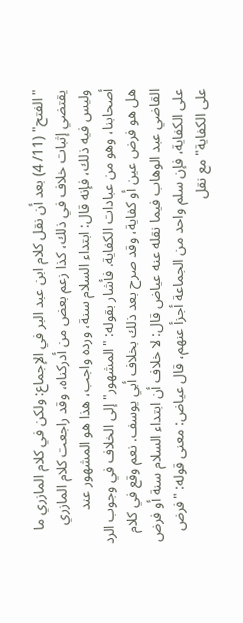"الفتح" (11/ 4) بعد أن نقل كلام ابن عبد البر في الإجماع: ولكن في كلام المازري ما يقتضي إثبات خلاف في ذلك، كذا زعم بعض من أدركناه، وقد راجعت كلام المازري وليس فيه ذلك، فإنه قال: ابتداء السلام سنة، ورده واجب، هذا هو المشهور عند أصحابنا، وهو من عبادات الكفاية. فأشار بقوله: "المشهور" إلى الخلاف في وجوب الرد هل هو فرض عين أو كفاية، وقد صرح بعد ذلك بخلاف أبي يوسف. نعم وقع في كلام القاضي عبد الوهاب فيما نقله عنه عياض قال: لا خلاف أن ابتداء السلام سنة أو فرض على الكفاية، فإن سلم واحد من الجماعة أجزأ عنهم، قال عياض: معنى قوله: "فرض على الكفاية" مع نقل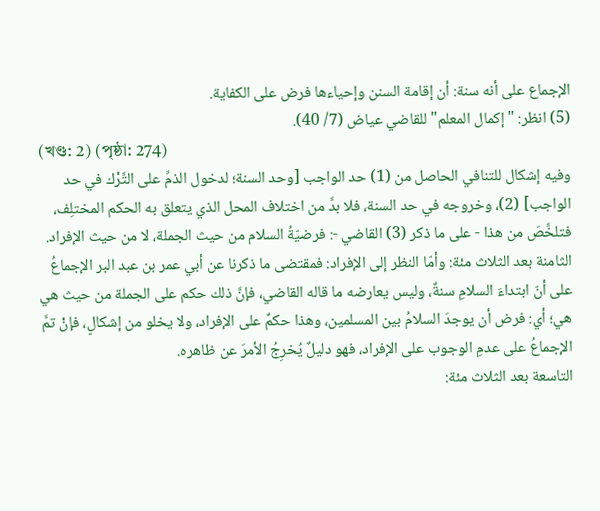الإجماع على أنه سنة: أن إقامة السنن وإحياءها فرض على الكفاية.
(5) انظر: "إكمال المعلم" للقاضي عياض (7/ 40).
(খণ্ড: 2) (পৃষ্ঠা: 274)
وفيه إشكال للتنافي الحاصل من (1) حد الواجب [وحد السنة؛ لدخول الذمِّ على التَّرْك في حد الواجب] (2)، وخروجه في حد السنة، فلا بدَّ من اختلاف المحل الذي يتعلق به الحكم المختلِف، فتلخَّصَ من هذا - على ما ذكر (3) القاضي -: فرضيّةُ السلام من حيث الجملة، لا من حيث الإفراد.
الثامنة بعد الثلاث مئة: وأمّا النظر إلى الإفراد: فمقتضى ما ذكرنا عن أبي عمر بن عبد البر الإجماعُ على أنّ ابتداءَ السلامِ سنةٌ، وليس يعارضه ما قاله القاضي، فإنَّ ذلك حكم على الجملة من حيث هي هي؛ أي: فرض أن يوجدَ السلامُ بين المسلمين، وهذا حكمٌ على الإفراد، ولا يخلو من إشكالٍ، فإنْ تمَّ الإجماعُ على عدمِ الوجوب على الإفراد، فهو دليلٌ يُخرِجُ الأمرَ عن ظاهره.
التاسعة بعد الثلاث مئة: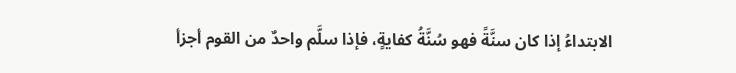الابتداءُ إذا كان سنَّةً فهو سُنَّةُ كفايةٍ، فإذا سلَّم واحدٌ من القوم أجزأ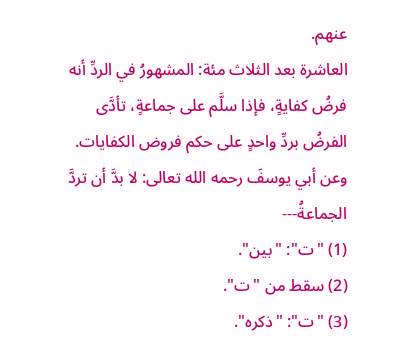عنهم.
العاشرة بعد الثلاث مئة: المشهورُ في الردِّ أنه فرضُ كفايةٍ، فإذا سلَّم على جماعةٍ، تأدَّى الفرضُ بردِّ واحدٍ على حكم فروض الكفايات.
وعن أبي يوسفَ رحمه الله تعالى: لا بدَّ أن تردَّ الجماعةُ---
(1) "ت": "بين".
(2) سقط من "ت".
(3) "ت": "ذكره".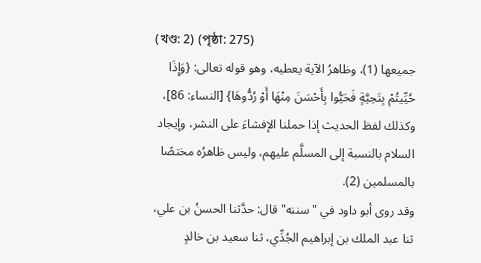(খণ্ড: 2) (পৃষ্ঠা: 275)
جميعها (1)، وظاهرُ الآية يعطيه، وهو قوله تعالى: {وَإِذَا حُيِّيتُمْ بِتَحِيَّةٍ فَحَيُّوا بِأَحْسَنَ مِنْهَا أَوْ رُدُّوهَا} [النساء: 86]، وكذلك لفظ الحديث إذا حملنا الإفشاءَ على النشر، وإيجاد السلام بالنسبة إلى المسلَّم عليهم، وليس ظاهرُه مختصًا بالمسلمين (2).
وقد روى أبو داود في "سننه" قال: حدَّثنا الحسنُ بن علي، ثنا عبد الملك بن إبراهيم الجُدِّي، ثنا سعيد بن خالدٍ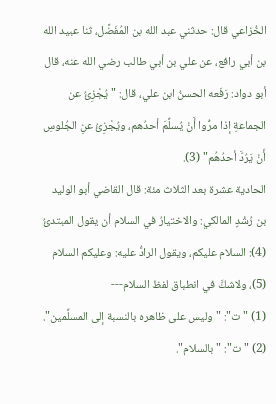الخُزاعي قال: حدثني عبد الله بن المُفَضَّل، ثنا عبيد الله بن أبي رافع، عن علي بن أبي طالب رضي الله عنه، قال أبو دواد: رَفَعه الحسنُ ابن علي، قال: "يُجْزِئُ عن الجماعةِ إذا مرُّوا أَنْ يُسلِّمَ أحدُهم، ويُجْزِئُ عنِ الجُلوسِ أَنْ يَرُدَّ أحدُهُم" (3).
الحادية عشرة بعد الثلاث مئة: قال القاضي أبو الوليد بن رُشْدٍ المالكي: والاختيارُ في السلام أن يقول المبتدئُ (4): السلام عليكم، ويقول الرادُّ عليه: وعليكم السلام (5)، ولاشكَّ في انطباق لفظ السلام---
(1) "ت": "وليس على ظاهره بالنسبة إلى المسلِّمين".
(2) "ت": "بالسلام".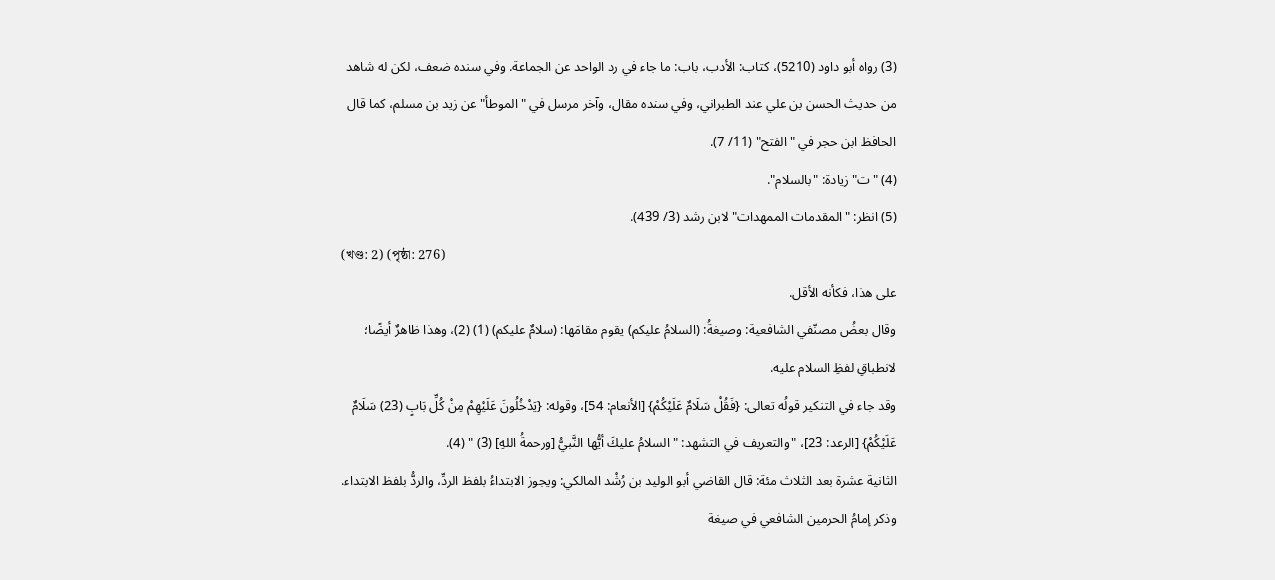(3) رواه أبو داود (5210)، كتاب: الأدب، باب: ما جاء في رد الواحد عن الجماعة. وفي سنده ضعف، لكن له شاهد من حديث الحسن بن علي عند الطبراني، وفي سنده مقال، وآخر مرسل في "الموطأ" عن زيد بن مسلم، كما قال الحافظ ابن حجر في "الفتح" (11/ 7).
(4) "ت" زيادة: "بالسلام".
(5) انظر: "المقدمات الممهدات" لابن رشد (3/ 439).
(খণ্ড: 2) (পৃষ্ঠা: 276)
على هذا، فكأنه الأقل.
وقال بعضُ مصنّفي الشافعية: وصيغةُ: (السلامُ عليكم) يقوم مقامَها: (سلامٌ عليكم) (1) (2)، وهذا ظاهرٌ أيضًا؛ لانطباقِ لفظِ السلام عليه.
وقد جاء في التنكير قولُه تعالى: {فَقُلْ سَلَامٌ عَلَيْكُمْ} [الأنعام: 54]، وقوله: {يَدْخُلُونَ عَلَيْهِمْ مِنْ كُلِّ بَابٍ (23) سَلَامٌ عَلَيْكُمْ} [الرعد: 23]، "والتعريف في التشهد: "السلامُ عليكَ أيُّها النَّبيُّ [ورحمةُ اللهِ] (3) " (4).
الثانية عشرة بعد الثلاث مئة: قال القاضي أبو الوليد بن رُشْد المالكي: ويجوز الابتداءُ بلفظ الردِّ، والردُّ بلفظ الابتداء.
وذكر إمامُ الحرمين الشافعي في صيغة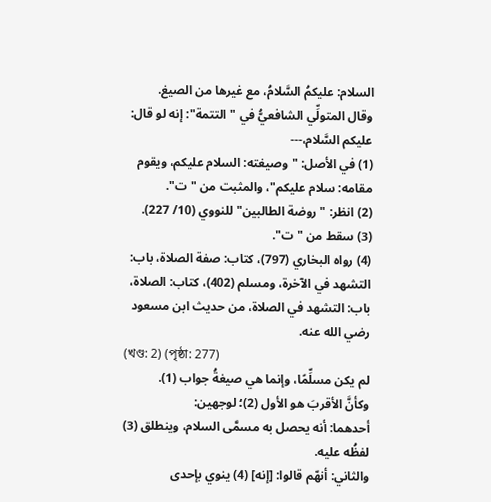السلام: عليكمُ السَّلامُ، مع غيرها من الصيغ.
وقال المتولِّي الشافعيُّ في "التتمة": إنه لو قال: عليكم السَّلام،---
(1) في الأصل: "وصيغته: السلام عليكم، ويقوم مقامه: سلام عليكم"، والمثبت من "ت".
(2) انظر: "روضة الطالبين" للنووي (10/ 227).
(3) سقط من "ت".
(4) رواه البخاري (797)، كتاب: صفة الصلاة، باب: التشهد في الآخرة، ومسلم (402)، كتاب: الصلاة، باب: التشهد في الصلاة، من حديث ابن مسعود رضي الله عنه.
(খণ্ড: 2) (পৃষ্ঠা: 277)
لم يكن مسلِّمًا، وإنما هي صيغةُ جواب (1).
وكأنَّ الأقربَ هو الأول (2)؛ لوجهين:
أحدهما: أنه يحصل به مسمَّى السلام، وينطلق (3) لفظُه عليه.
والثاني: أنهّم قالوا: [إنه] (4) ينوي بإحدى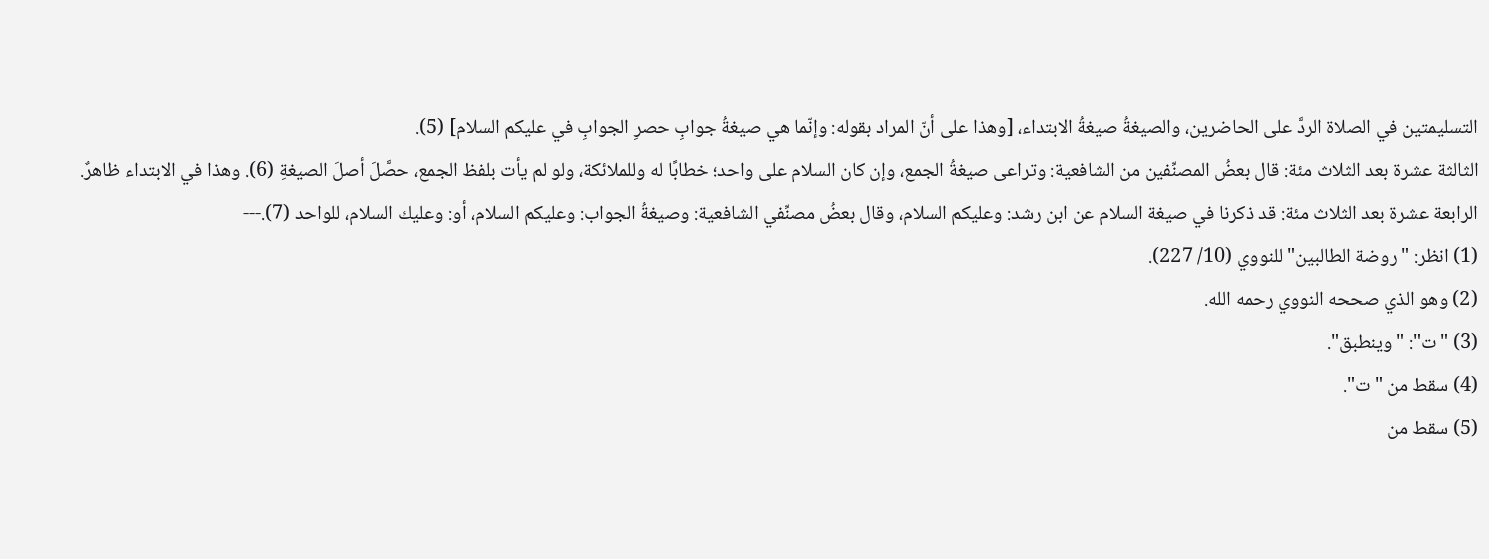التسليمتين في الصلاة الردَّ على الحاضرين، والصيغةُ صيغةُ الابتداء، [وهذا على أنّ المراد بقوله: وإنّما هي صيغةُ جوابِ حصرِ الجوابِ في عليكم السلام] (5).
الثالثة عشرة بعد الثلاث مئة: قال بعضُ المصنِّفين من الشافعية: وتراعى صيغةُ الجمع، وإن كان السلام على واحد؛ خطابًا له وللملائكة، ولو لم يأت بلفظ الجمع، حصَّلَ أصلَ الصيغةِ (6). وهذا في الابتداء ظاهرٌ.
الرابعة عشرة بعد الثلاث مئة: قد ذكرنا في صيغة السلام عن ابن رشد: وعليكم السلام، وقال بعضُ مصنِّفي الشافعية: وصيغةُ الجواب: وعليكم السلام، أو: وعليك السلام، للواحد (7).---
(1) انظر: "روضة الطالبين" للنووي (10/ 227).
(2) وهو الذي صححه النووي رحمه الله.
(3) "ت": "وينطبق".
(4) سقط من "ت".
(5) سقط من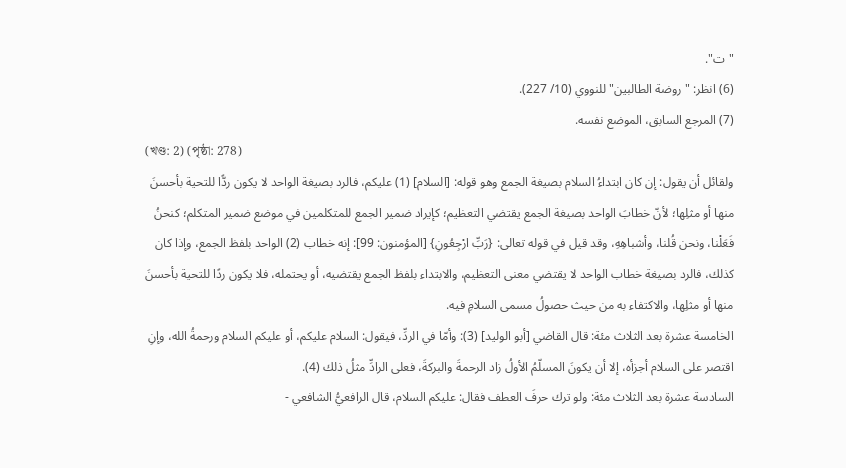"ت".
(6) انظر: "روضة الطالبين" للنووي (10/ 227).
(7) المرجع السابق، الموضع نفسه.
(খণ্ড: 2) (পৃষ্ঠা: 278)
ولقائل أن يقول: إن كان ابتداءُ السلام بصيغة الجمع وهو قوله: [السلام] (1) عليكم، فالرد بصيغة الواحد لا يكون ردًّا للتحية بأحسنَ منها أو مثلِها؛ لأنّ خطابَ الواحد بصيغة الجمع يقتضي التعظيم؛ كإيراد ضمير الجمع للمتكلمين في موضع ضمير المتكلم؛ كنحنُ فَعَلْنا، ونحن قُلنا، وأشباهِهِ، وقد قيل في قوله تعالى: {رَبِّ ارْجِعُونِ} [المؤمنون: 99]: إنه خطاب (2) الواحد بلفظ الجمع، وإذا كان كذلك، فالرد بصيغة خطاب الواحد لا يقتضي معنى التعظيم، والابتداء بلفظ الجمع يقتضيه، أو يحتمله، فلا يكون ردًا للتحية بأحسنَ منها أو مثلِها، والاكتفاء به من حيث حصولُ مسمى السلامِ فيه.
الخامسة عشرة بعد الثلاث مئة: قال القاضي [أبو الوليد] (3): وأمّا في الردِّ، فيقول: السلام عليكم، أو عليكم السلام ورحمةُ الله، وإنِ اقتصر على السلام أجزأه، إلا أن يكونَ المسلّمُ الأولُ زاد الرحمةَ والبركةَ، فعلى الرادِّ مثلُ ذلك (4).
السادسة عشرة بعد الثلاث مئة: ولو ترك حرفَ العطف فقال: عليكم السلام، قال الرافعيُّ الشافعي -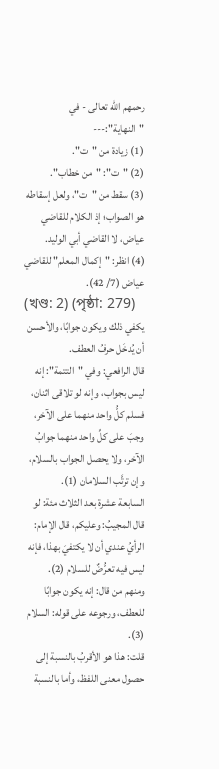رحمهم الله تعالى - في "النهاية":---
(1) زيادة من "ت".
(2) "ت": "من خطاب".
(3) سقط من "ت"، ولعل إسقاطه هو الصواب؛ إذ الكلام للقاضي عياض، لا القاضي أبي الوليد.
(4) انظر: "إكمال المعلم" للقاضي عياض (7/ 42).
(খণ্ড: 2) (পৃষ্ঠা: 279)
يكفي ذلك ويكون جوابًا، والأحسن أن يُدخَل حرفُ العطف.
قال الرافعي: وفي "التتمة": إنه ليس بجواب، وإنه لو تلاقى اثنان، فسلم كلُّ واحد منهما على الآخر، وجبَ على كلِّ واحد منهما جوابُ الآخر، ولا يحصل الجواب بالسلام، وإن ترتَّب السلامان (1).
السابعة عشرة بعد الثلاث مئة: لو قال المجيبُ: وعليكم، قال الإمام: الرأيُ عندي أن لا يكتفيَ بهذا، فإنه ليس فيه تعرُّضٌ للسلام (2).
ومنهم من قال: إنه يكون جوابًا للعطف، ورجوعه على قوله: السلام (3).
قلت: هذا هو الأقربُ بالنسبة إلى حصول معنى اللفظ، وأما بالنسبة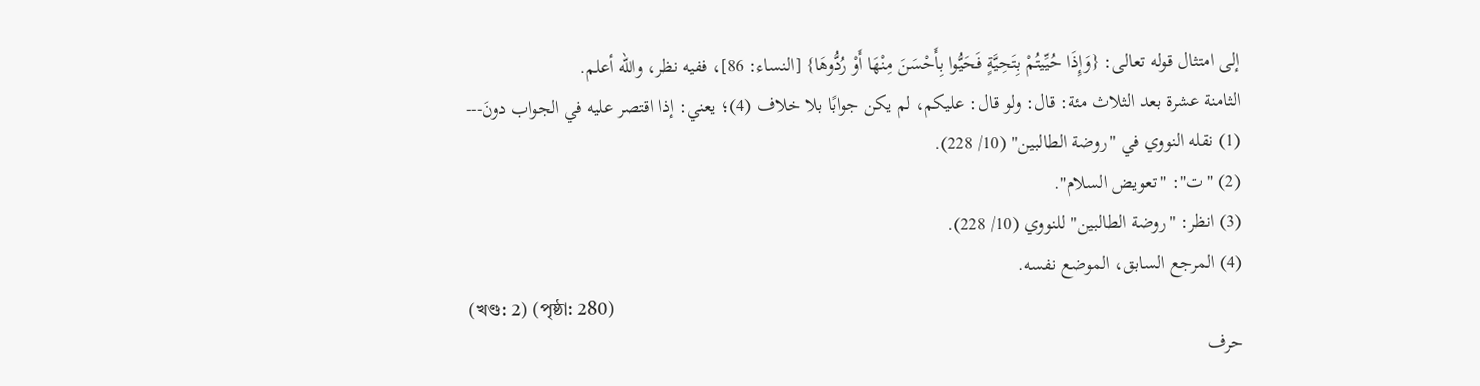إلى امتثال قوله تعالى: {وَإِذَا حُيِّيتُمْ بِتَحِيَّةٍ فَحَيُّوا بِأَحْسَنَ مِنْهَا أَوْ رُدُّوهَا} [النساء: 86]، ففيه نظر، والله أعلم.
الثامنة عشرة بعد الثلاث مئة: قال: ولو قال: عليكم، لم يكن جوابًا بلا خلاف (4)؛ يعني: إذا اقتصر عليه في الجواب دونَ---
(1) نقله النووي في "روضة الطالبين" (10/ 228).
(2) "ت": "تعويض السلام".
(3) انظر: "روضة الطالبين" للنووي (10/ 228).
(4) المرجع السابق، الموضع نفسه.
(খণ্ড: 2) (পৃষ্ঠা: 280)
حرف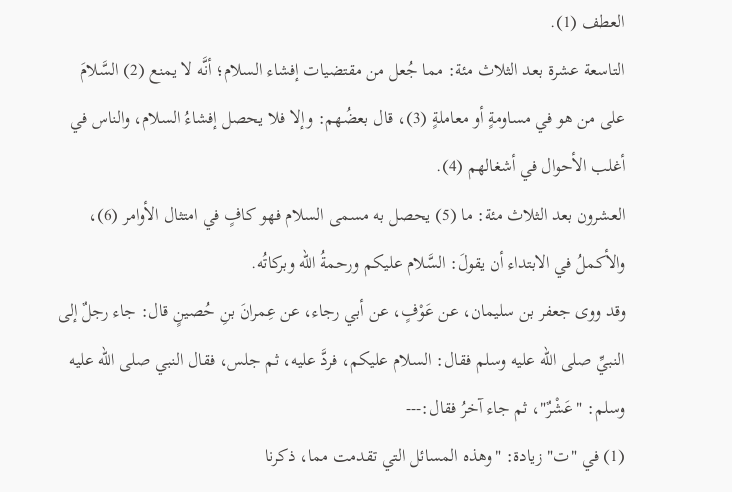العطف (1).
التاسعة عشرة بعد الثلاث مئة: مما جُعل من مقتضيات إفشاء السلام؛ أنَّه لا يمنع (2) السَّلامَ على من هو في مساومةٍ أو معاملةٍ (3)، قال بعضُهم: وإلا فلا يحصل إفشاءُ السلام، والناس في أغلب الأحوال في أشغالهم (4).
العشرون بعد الثلاث مئة: ما (5) يحصل به مسمى السلام فهو كافٍ في امتثال الأوامر (6)، والأكملُ في الابتداء أن يقولَ: السَّلام عليكم ورحمةُ الله وبركاتُه.
وقد ووى جعفر بن سليمان، عن عَوْفٍ، عن أبي رجاء، عن عِمرانَ بنِ حُصينٍ قال: جاء رجلٌ إلى النبيِّ صلى الله عليه وسلم فقال: السلام عليكم، فردَّ عليه، ثم جلس، فقال النبي صلى الله عليه وسلم: "عَشْرٌ"، ثم جاء آخرُ فقال:---
(1) في "ت" زيادة: "وهذه المسائل التي تقدمت مما، ذكرنا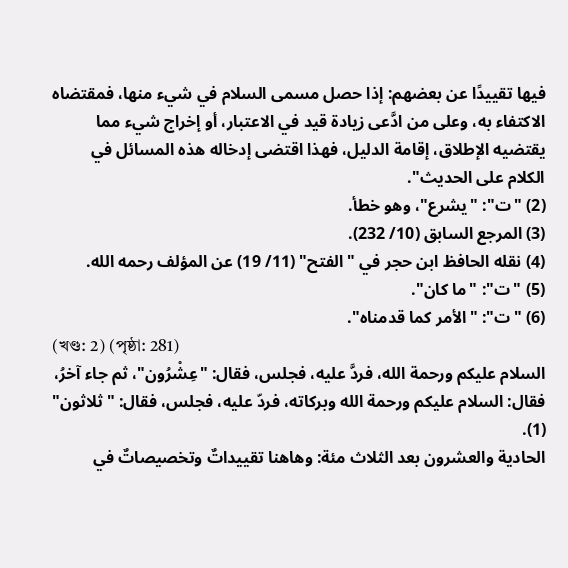فيها تقييدًا عن بعضهم: إذا حصل مسمى السلام في شيء منها، فمقتضاه الاكتفاء به، وعلى من ادَّعى زيادة قيد في الاعتبار، أو إخراج شيء مما يقتضيه الإطلاق، إقامة الدليل، فهذا اقتضى إدخاله هذه المسائل في الكلام على الحديث".
(2) "ت": "يشرع"، وهو خطأ.
(3) المرجع السابق (10/ 232).
(4) نقله الحافظ ابن حجر في "الفتح" (11/ 19) عن المؤلف رحمه الله.
(5) "ت": "ما كان".
(6) "ت": "الأمر كما قدمناه".
(খণ্ড: 2) (পৃষ্ঠা: 281)
السلام عليكم ورحمة الله، فردَّ عليه، فجلس، فقال: "عِشْرُون"، ثم جاء آخرُ، فقال: السلام عليكم ورحمة الله وبركاته، فردّ عليه، فجلس، فقال: "ثلاثون" (1).
الحادية والعشرون بعد الثلاث مئة: وهاهنا تقييداتٌ وتخصيصاتٌ في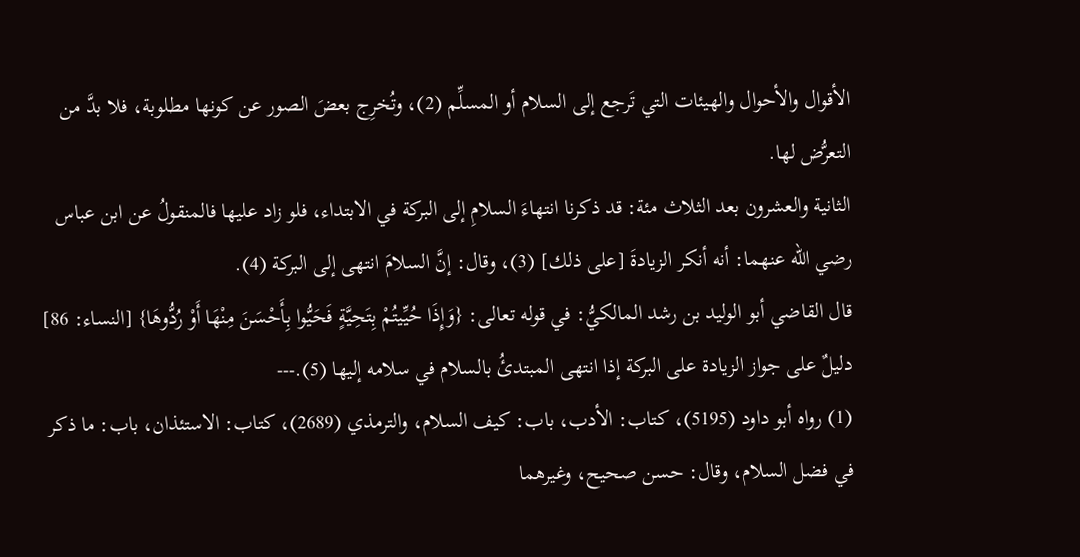الأقوال والأحوال والهيئات التي تَرجع إلى السلام أو المسلِّم (2)، وتُخرِج بعضَ الصور عن كونها مطلوبة، فلا بدَّ من التعرُّض لها.
الثانية والعشرون بعد الثلاث مئة: قد ذكرنا انتهاءَ السلامِ إلى البركة في الابتداء، فلو زاد عليها فالمنقولُ عن ابن عباس رضي الله عنهما: أنه أنكر الزيادةَ [على ذلك] (3)، وقال: إنَّ السلامَ انتهى إلى البركة (4).
قال القاضي أبو الوليد بن رشد المالكيُّ: في قوله تعالى: {وَإِذَا حُيِّيتُمْ بِتَحِيَّةٍ فَحَيُّوا بِأَحْسَنَ مِنْهَا أَوْ رُدُّوهَا} [النساء: 86] دليلٌ على جواز الزيادة على البركة إذا انتهى المبتدئُ بالسلام في سلامه إليها (5).---
(1) رواه أبو داود (5195)، كتاب: الأدب، باب: كيف السلام، والترمذي (2689)، كتاب: الاستئذان، باب: ما ذكر في فضل السلام، وقال: حسن صحيح، وغيرهما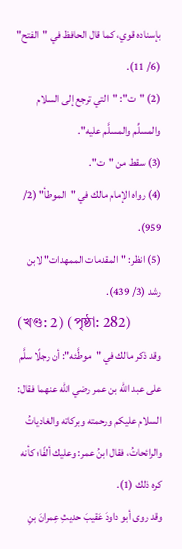بإسناده قوي، كما قال الحافظ في "الفتح" (6/ 11).
(2) "ت": "التي ترجع إلى السلام والمسلِّم والمسلَّم عليه".
(3) سقط من "ت".
(4) رواه الإمام مالك في "الموطأ" (2/ 959).
(5) انظر: "المقدمات الممهدات" لابن رشد (3/ 439).
(খণ্ড: 2) (পৃষ্ঠা: 282)
وقد ذكر مالك في "موطَّئه": أن رجلًا سلَّم على عبد الله بن عمر رضي الله عنهما فقال: السلام عليكم ورحمته وبركاته والغادياتُ والرائحاتُ، فقال ابنُ عمر: وعليك ألفًا؛ كأنه كره ذلك (1).
وقد روى أبو داودَ عَقيبَ حديثِ عِمرانَ بنِ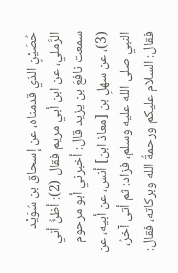حُصَيْنٍ الذي قدمناه، عن إسحاق بن سُوَيْد الرَّملي، عن ابن أبي مريم فقال (2): أظنُّ أني سمعت نافعَ بن يزيد قال: أخبرني أبو مرحوم (3)، عن سهلِ بن [معاذ ابن] أنس، عن أبيه، عن النبي صلى الله عليه وسلم، فزاد: ثم أتى آخرُ، فقال: السلام عليكم ورحمةُ الله وبركاته، فقال: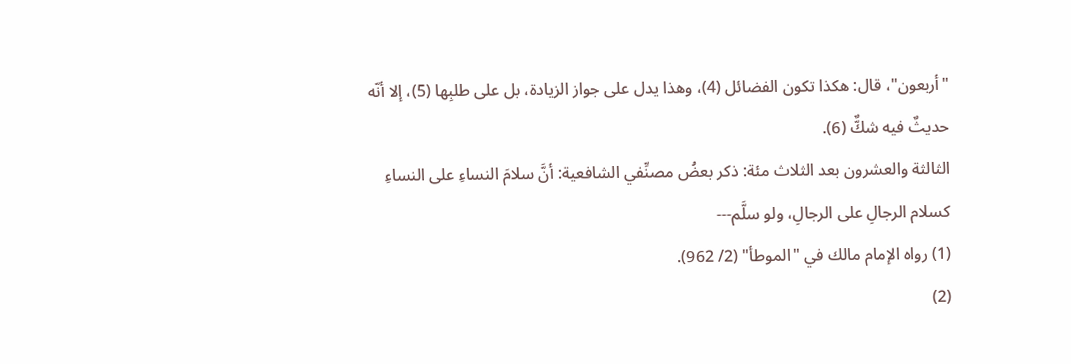"أربعون"، قال: هكذا تكون الفضائل (4)، وهذا يدل على جواز الزيادة، بل على طلبِها (5)، إلا أنّه حديثٌ فيه شكٌّ (6).
الثالثة والعشرون بعد الثلاث مئة: ذكر بعضُ مصنِّفي الشافعية: أنَّ سلامَ النساءِ على النساءِ كسلام الرجالِ على الرجالِ، ولو سلَّم---
(1) رواه الإمام مالك في "الموطأ" (2/ 962).
(2)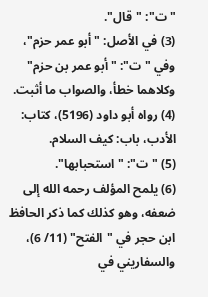"ت": "قال".
(3) في الأصل: "أبو عمر حزم"، وفي "ت": "أبو عمر بن حزم" وكلاهما خطأ، والصواب ما أثبت.
(4) رواه أبو داود (5196)، كتاب: الأدب، باب: كيف السلام.
(5) "ت": "استحبابها".
(6) يلمح المؤلف رحمه الله إلى ضعفه، وهو كذلك كما ذكر الحافظ ابن حجر في "الفتح" (11/ 6)، والسفاريني في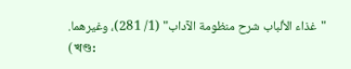"غذاء الألباب شرح منظومة الآداب" (1/ 281)، وغيرهما.
(খণ্ড: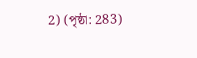2) (পৃষ্ঠা: 283)